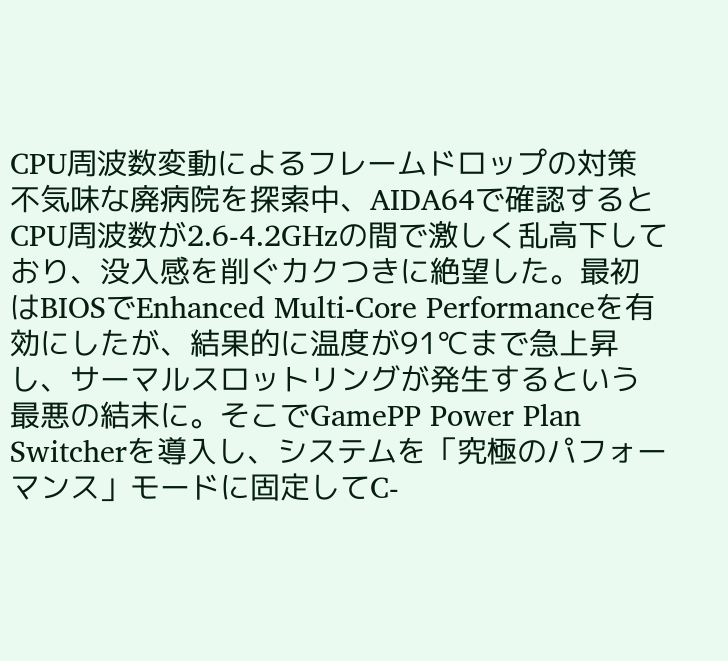CPU周波数変動によるフレームドロップの対策
不気味な廃病院を探索中、AIDA64で確認するとCPU周波数が2.6-4.2GHzの間で激しく乱高下しており、没入感を削ぐカクつきに絶望した。最初はBIOSでEnhanced Multi-Core Performanceを有効にしたが、結果的に温度が91℃まで急上昇し、サーマルスロットリングが発生するという最悪の結末に。そこでGamePP Power Plan Switcherを導入し、システムを「究極のパフォーマンス」モードに固定してC-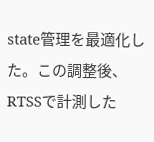state管理を最適化した。この調整後、RTSSで計測した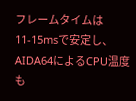フレームタイムは11-15msで安定し、AIDA64によるCPU温度も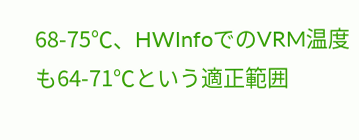68-75℃、HWInfoでのVRM温度も64-71℃という適正範囲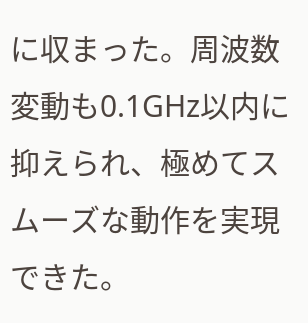に収まった。周波数変動も0.1GHz以内に抑えられ、極めてスムーズな動作を実現できた。